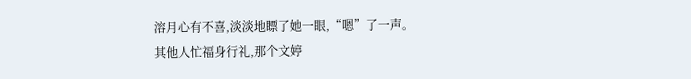溶月心有不喜,淡淡地瞟了她一眼,“嗯”了一声。
其他人忙福身行礼,那个文婷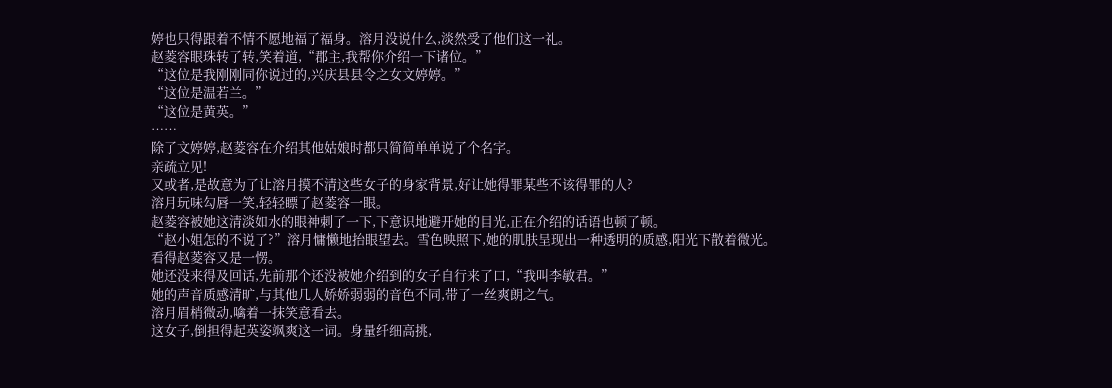婷也只得跟着不情不愿地福了福身。溶月没说什么,淡然受了他们这一礼。
赵菱容眼珠转了转,笑着道,“郡主,我帮你介绍一下诸位。”
“这位是我刚刚同你说过的,兴庆县县令之女文婷婷。”
“这位是温若兰。”
“这位是黄英。”
……
除了文婷婷,赵菱容在介绍其他姑娘时都只简简单单说了个名字。
亲疏立见!
又或者,是故意为了让溶月摸不清这些女子的身家背景,好让她得罪某些不该得罪的人?
溶月玩味勾唇一笑,轻轻瞟了赵菱容一眼。
赵菱容被她这清淡如水的眼神刺了一下,下意识地避开她的目光,正在介绍的话语也顿了顿。
“赵小姐怎的不说了?”溶月慵懒地抬眼望去。雪色映照下,她的肌肤呈现出一种透明的质感,阳光下散着微光。
看得赵菱容又是一愣。
她还没来得及回话,先前那个还没被她介绍到的女子自行来了口,“我叫李敏君。”
她的声音质感清旷,与其他几人娇娇弱弱的音色不同,带了一丝爽朗之气。
溶月眉梢微动,噙着一抹笑意看去。
这女子,倒担得起英姿飒爽这一词。身量纤细高挑,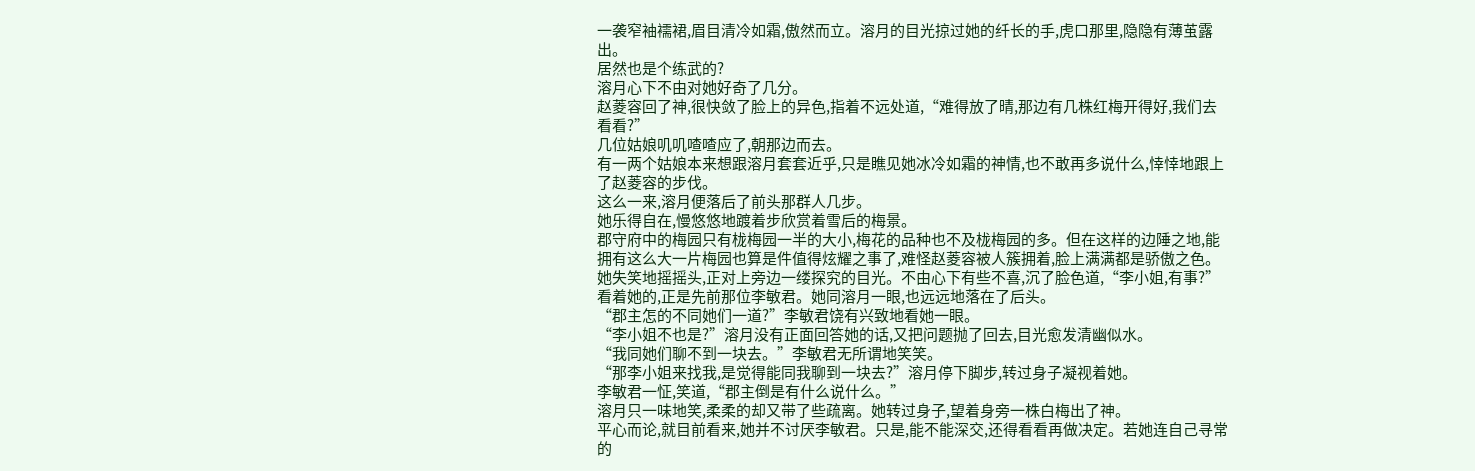一袭窄袖襦裙,眉目清冷如霜,傲然而立。溶月的目光掠过她的纤长的手,虎口那里,隐隐有薄茧露出。
居然也是个练武的?
溶月心下不由对她好奇了几分。
赵菱容回了神,很快敛了脸上的异色,指着不远处道,“难得放了晴,那边有几株红梅开得好,我们去看看?”
几位姑娘叽叽喳喳应了,朝那边而去。
有一两个姑娘本来想跟溶月套套近乎,只是瞧见她冰冷如霜的神情,也不敢再多说什么,悻悻地跟上了赵菱容的步伐。
这么一来,溶月便落后了前头那群人几步。
她乐得自在,慢悠悠地踱着步欣赏着雪后的梅景。
郡守府中的梅园只有栊梅园一半的大小,梅花的品种也不及栊梅园的多。但在这样的边陲之地,能拥有这么大一片梅园也算是件值得炫耀之事了,难怪赵菱容被人簇拥着,脸上满满都是骄傲之色。
她失笑地摇摇头,正对上旁边一缕探究的目光。不由心下有些不喜,沉了脸色道,“李小姐,有事?”
看着她的,正是先前那位李敏君。她同溶月一眼,也远远地落在了后头。
“郡主怎的不同她们一道?”李敏君饶有兴致地看她一眼。
“李小姐不也是?”溶月没有正面回答她的话,又把问题抛了回去,目光愈发清幽似水。
“我同她们聊不到一块去。”李敏君无所谓地笑笑。
“那李小姐来找我,是觉得能同我聊到一块去?”溶月停下脚步,转过身子凝视着她。
李敏君一怔,笑道,“郡主倒是有什么说什么。”
溶月只一味地笑,柔柔的却又带了些疏离。她转过身子,望着身旁一株白梅出了神。
平心而论,就目前看来,她并不讨厌李敏君。只是,能不能深交,还得看看再做决定。若她连自己寻常的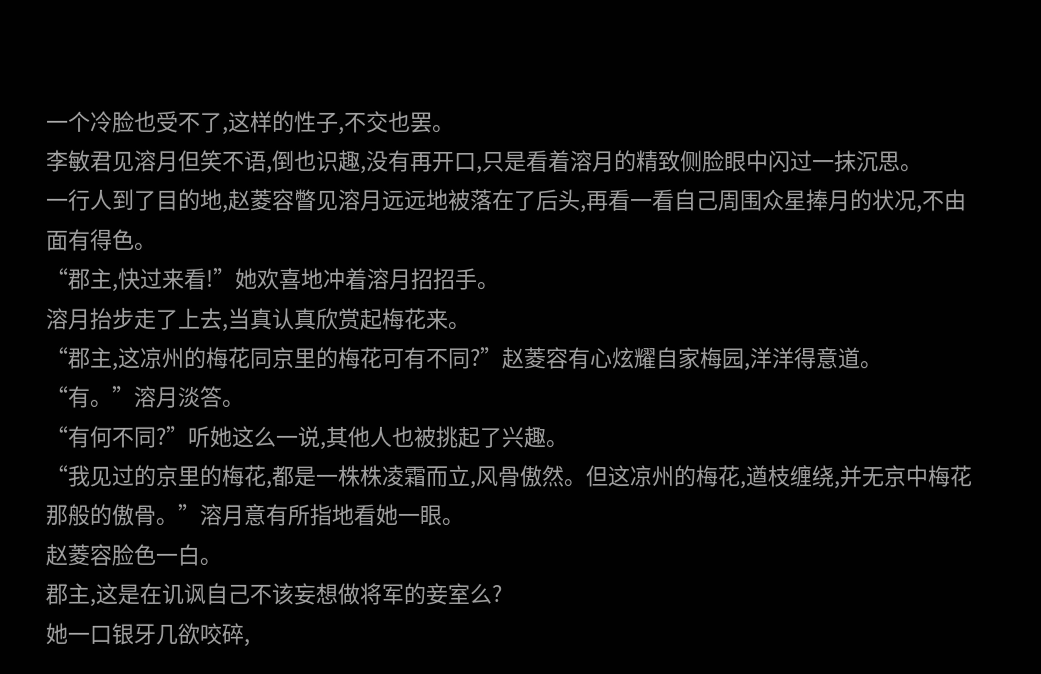一个冷脸也受不了,这样的性子,不交也罢。
李敏君见溶月但笑不语,倒也识趣,没有再开口,只是看着溶月的精致侧脸眼中闪过一抹沉思。
一行人到了目的地,赵菱容瞥见溶月远远地被落在了后头,再看一看自己周围众星捧月的状况,不由面有得色。
“郡主,快过来看!”她欢喜地冲着溶月招招手。
溶月抬步走了上去,当真认真欣赏起梅花来。
“郡主,这凉州的梅花同京里的梅花可有不同?”赵菱容有心炫耀自家梅园,洋洋得意道。
“有。”溶月淡答。
“有何不同?”听她这么一说,其他人也被挑起了兴趣。
“我见过的京里的梅花,都是一株株凌霜而立,风骨傲然。但这凉州的梅花,遒枝缠绕,并无京中梅花那般的傲骨。”溶月意有所指地看她一眼。
赵菱容脸色一白。
郡主,这是在讥讽自己不该妄想做将军的妾室么?
她一口银牙几欲咬碎,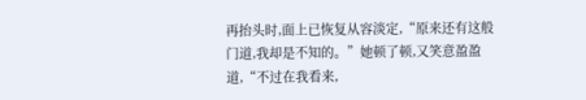再抬头时,面上已恢复从容淡定,“原来还有这般门道,我却是不知的。”她顿了顿,又笑意盈盈道,“不过在我看来,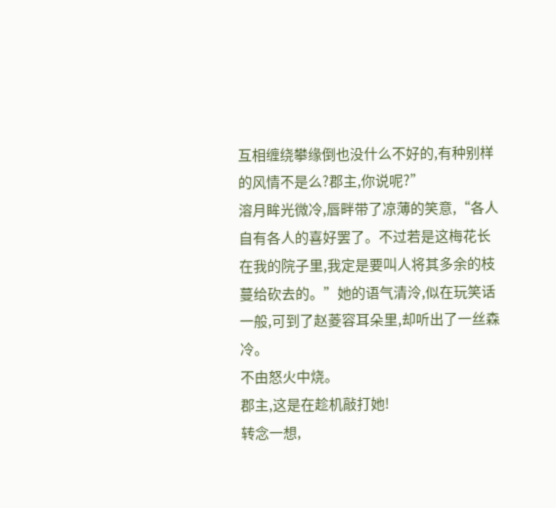互相缠绕攀缘倒也没什么不好的,有种别样的风情不是么?郡主,你说呢?”
溶月眸光微冷,唇畔带了凉薄的笑意,“各人自有各人的喜好罢了。不过若是这梅花长在我的院子里,我定是要叫人将其多余的枝蔓给砍去的。”她的语气清泠,似在玩笑话一般,可到了赵菱容耳朵里,却听出了一丝森冷。
不由怒火中烧。
郡主,这是在趁机敲打她!
转念一想,